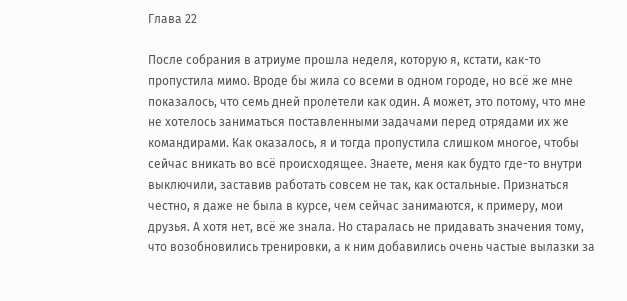Глава 22

После собрания в атриуме прошла неделя, которую я, кстати, как-то пропустила мимо. Вроде бы жила со всеми в одном городе, но всё же мне показалось, что семь дней пролетели как один. А может, это потому, что мне не хотелось заниматься поставленными задачами перед отрядами их же командирами. Как оказалось, я и тогда пропустила слишком многое, чтобы сейчас вникать во всё происходящее. Знаете, меня как будто где-то внутри выключили, заставив работать совсем не так, как остальные. Признаться честно, я даже не была в курсе, чем сейчас занимаются, к примеру, мои друзья. А хотя нет, всё же знала. Но старалась не придавать значения тому, что возобновились тренировки, а к ним добавились очень частые вылазки за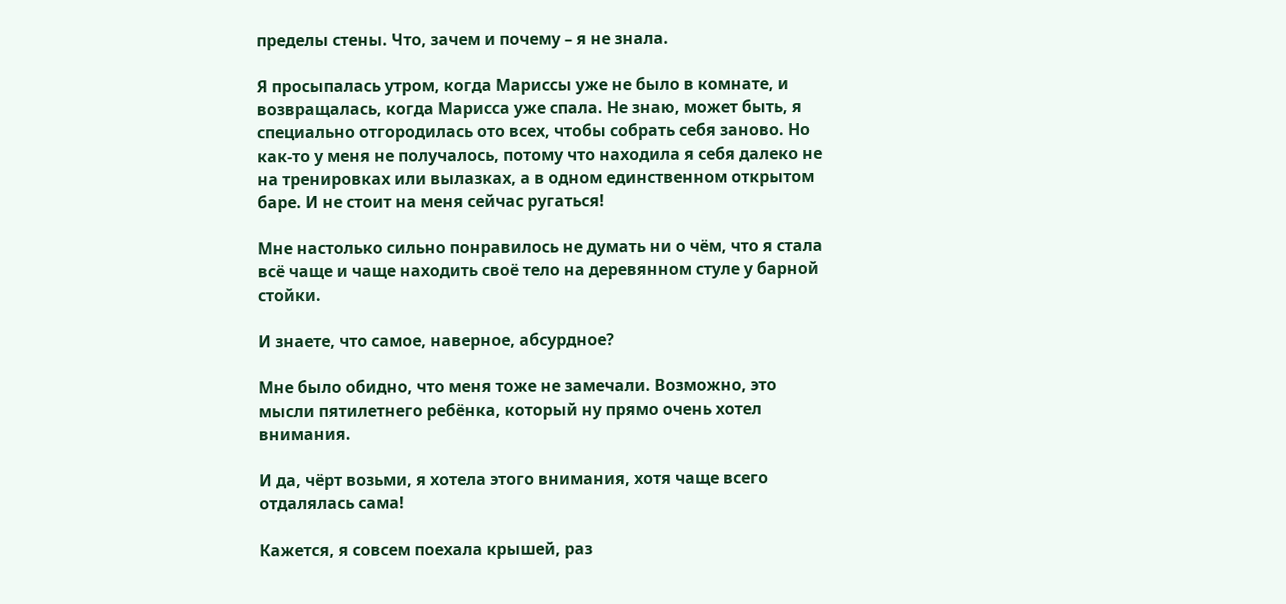пределы стены. Что, зачем и почему – я не знала.

Я просыпалась утром, когда Мариссы уже не было в комнате, и возвращалась, когда Марисса уже спала. Не знаю, может быть, я специально отгородилась ото всех, чтобы собрать себя заново. Но как-то у меня не получалось, потому что находила я себя далеко не на тренировках или вылазках, а в одном единственном открытом баре. И не стоит на меня сейчас ругаться!

Мне настолько сильно понравилось не думать ни о чём, что я стала всё чаще и чаще находить своё тело на деревянном стуле у барной стойки.

И знаете, что самое, наверное, абсурдное?

Мне было обидно, что меня тоже не замечали. Возможно, это мысли пятилетнего ребёнка, который ну прямо очень хотел внимания.

И да, чёрт возьми, я хотела этого внимания, хотя чаще всего отдалялась сама!

Кажется, я совсем поехала крышей, раз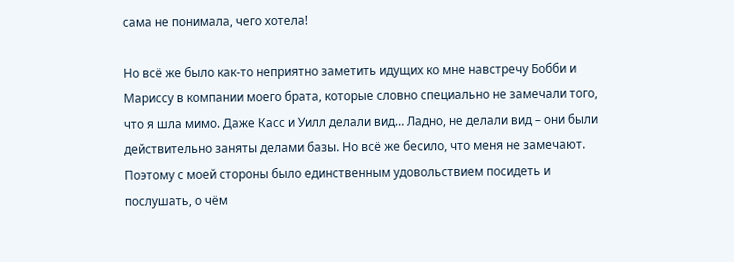сама не понимала, чего хотела!

Но всё же было как-то неприятно заметить идущих ко мне навстречу Бобби и Мариссу в компании моего брата, которые словно специально не замечали того, что я шла мимо. Даже Касс и Уилл делали вид… Ладно, не делали вид – они были действительно заняты делами базы. Но всё же бесило, что меня не замечают. Поэтому с моей стороны было единственным удовольствием посидеть и послушать, о чём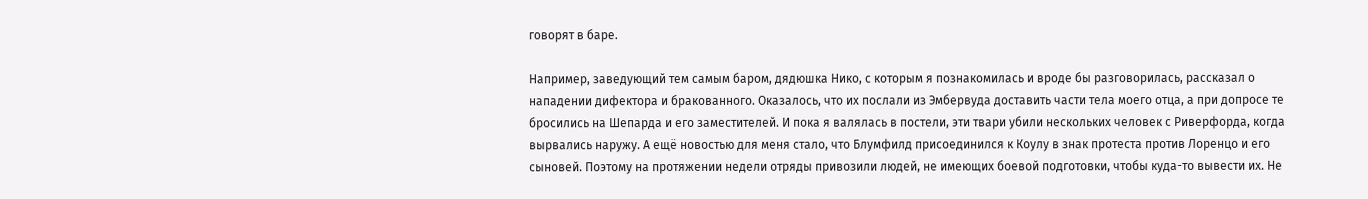говорят в баре.

Например, заведующий тем самым баром, дядюшка Нико, с которым я познакомилась и вроде бы разговорилась, рассказал о нападении дифектора и бракованного. Оказалось, что их послали из Эмбервуда доставить части тела моего отца, а при допросе те бросились на Шепарда и его заместителей. И пока я валялась в постели, эти твари убили нескольких человек с Риверфорда, когда вырвались наружу. А ещё новостью для меня стало, что Блумфилд присоединился к Коулу в знак протеста против Лоренцо и его сыновей. Поэтому на протяжении недели отряды привозили людей, не имеющих боевой подготовки, чтобы куда-то вывести их. Не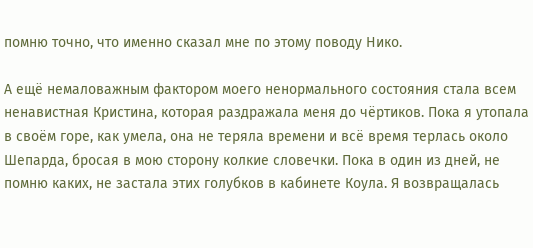помню точно, что именно сказал мне по этому поводу Нико.

А ещё немаловажным фактором моего ненормального состояния стала всем ненавистная Кристина, которая раздражала меня до чёртиков. Пока я утопала в своём горе, как умела, она не теряла времени и всё время терлась около Шепарда, бросая в мою сторону колкие словечки. Пока в один из дней, не помню каких, не застала этих голубков в кабинете Коула. Я возвращалась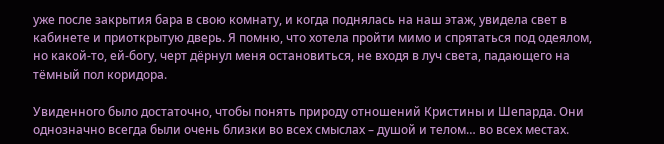уже после закрытия бара в свою комнату, и когда поднялась на наш этаж, увидела свет в кабинете и приоткрытую дверь. Я помню, что хотела пройти мимо и спрятаться под одеялом, но какой-то, ей-богу, черт дёрнул меня остановиться, не входя в луч света, падающего на тёмный пол коридора.

Увиденного было достаточно, чтобы понять природу отношений Кристины и Шепарда. Они однозначно всегда были очень близки во всех смыслах – душой и телом… во всех местах.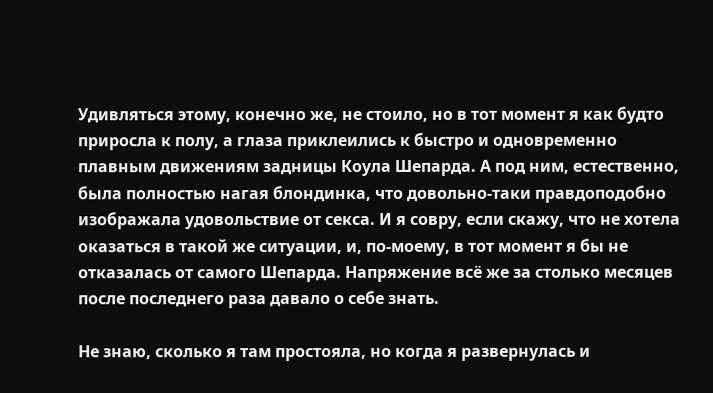Удивляться этому, конечно же, не стоило, но в тот момент я как будто приросла к полу, а глаза приклеились к быстро и одновременно плавным движениям задницы Коула Шепарда. А под ним, естественно, была полностью нагая блондинка, что довольно-таки правдоподобно изображала удовольствие от секса. И я совру, если скажу, что не хотела оказаться в такой же ситуации, и, по-моему, в тот момент я бы не отказалась от самого Шепарда. Напряжение всё же за столько месяцев после последнего раза давало о себе знать.

Не знаю, сколько я там простояла, но когда я развернулась и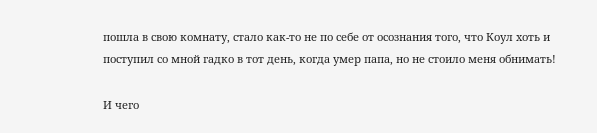пошла в свою комнату, стало как-то не по себе от осознания того, что Коул хоть и поступил со мной гадко в тот день, когда умер папа, но не стоило меня обнимать!

И чего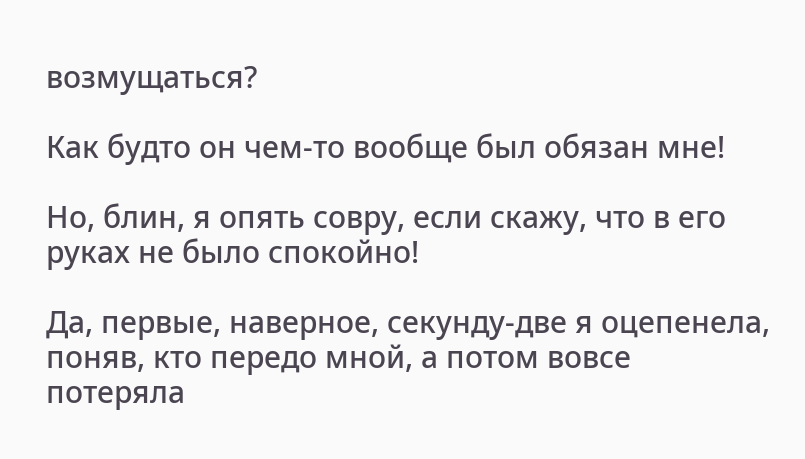возмущаться?

Как будто он чем-то вообще был обязан мне!

Но, блин, я опять совру, если скажу, что в его руках не было спокойно!

Да, первые, наверное, секунду-две я оцепенела, поняв, кто передо мной, а потом вовсе потеряла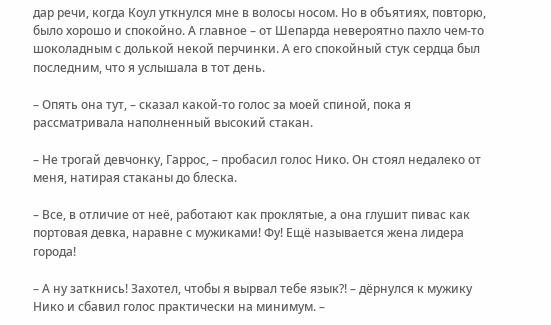дар речи, когда Коул уткнулся мне в волосы носом. Но в объятиях, повторю, было хорошо и спокойно. А главное – от Шепарда невероятно пахло чем-то шоколадным с долькой некой перчинки. А его спокойный стук сердца был последним, что я услышала в тот день.

– Опять она тут, – сказал какой-то голос за моей спиной, пока я рассматривала наполненный высокий стакан.

– Не трогай девчонку, Гаррос, – пробасил голос Нико. Он стоял недалеко от меня, натирая стаканы до блеска.

– Все, в отличие от неё, работают как проклятые, а она глушит пивас как портовая девка, наравне с мужиками! Фу! Ещё называется жена лидера города!

– А ну заткнись! Захотел, чтобы я вырвал тебе язык?! – дёрнулся к мужику Нико и сбавил голос практически на минимум. –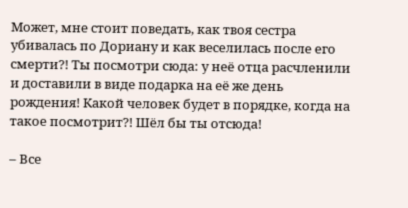Может, мне стоит поведать, как твоя сестра убивалась по Дориану и как веселилась после его смерти?! Ты посмотри сюда: у неё отца расчленили и доставили в виде подарка на её же день рождения! Какой человек будет в порядке, когда на такое посмотрит?! Шёл бы ты отсюда!

– Все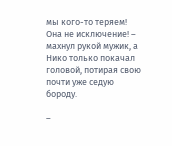мы кого-то теряем! Она не исключение! – махнул рукой мужик, а Нико только покачал головой, потирая свою почти уже седую бороду.

–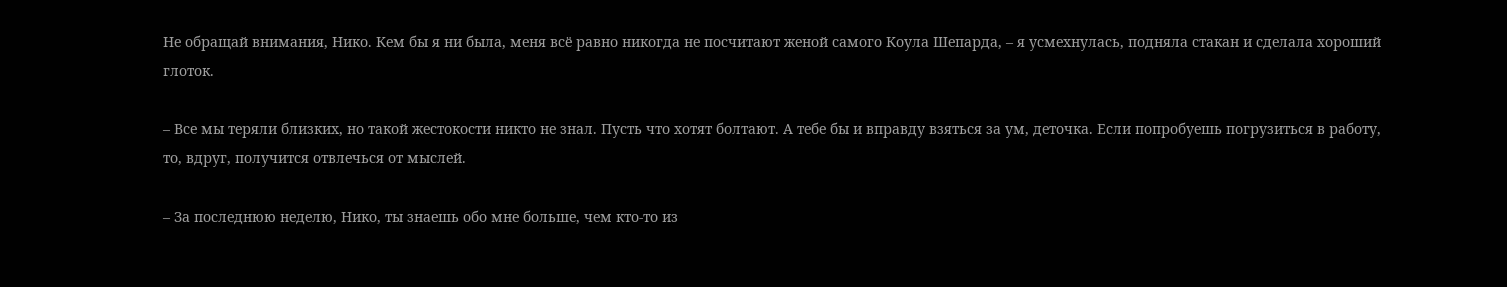Не обращай внимания, Нико. Кем бы я ни была, меня всё равно никогда не посчитают женой самого Коула Шепарда, – я усмехнулась, подняла стакан и сделала хороший глоток.

– Все мы теряли близких, но такой жестокости никто не знал. Пусть что хотят болтают. А тебе бы и вправду взяться за ум, деточка. Если попробуешь погрузиться в работу, то, вдруг, получится отвлечься от мыслей.

– За последнюю неделю, Нико, ты знаешь обо мне больше, чем кто-то из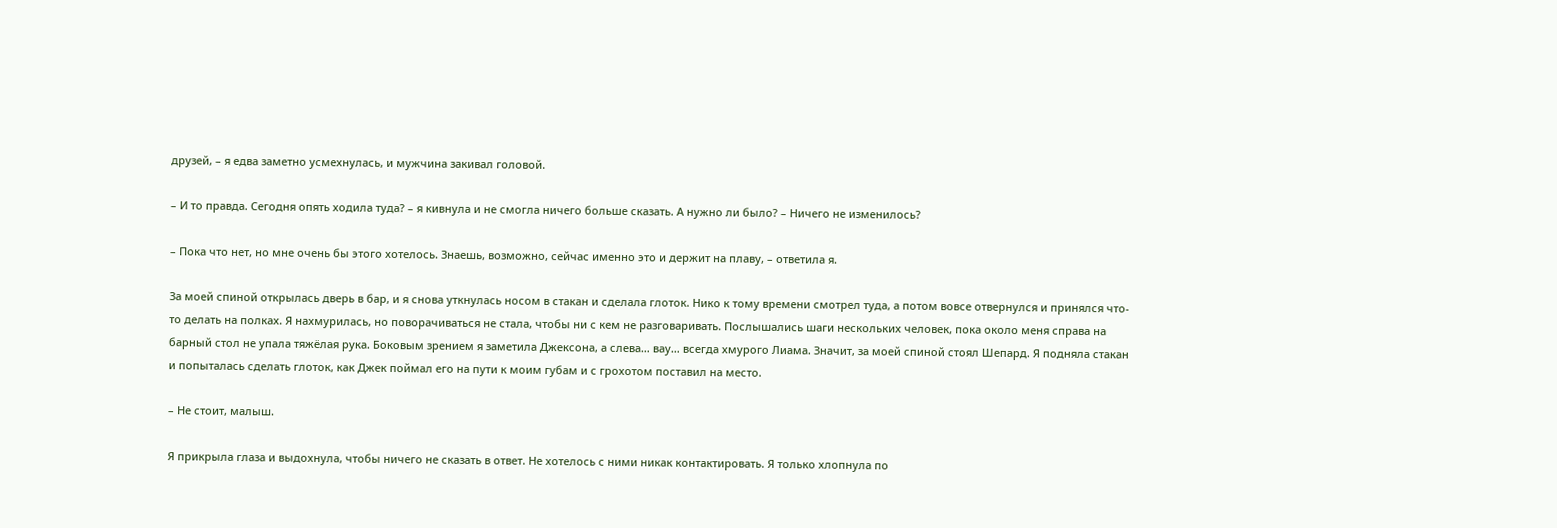друзей, – я едва заметно усмехнулась, и мужчина закивал головой.

– И то правда. Сегодня опять ходила туда? – я кивнула и не смогла ничего больше сказать. А нужно ли было? – Ничего не изменилось?

– Пока что нет, но мне очень бы этого хотелось. Знаешь, возможно, сейчас именно это и держит на плаву, – ответила я.

За моей спиной открылась дверь в бар, и я снова уткнулась носом в стакан и сделала глоток. Нико к тому времени смотрел туда, а потом вовсе отвернулся и принялся что-то делать на полках. Я нахмурилась, но поворачиваться не стала, чтобы ни с кем не разговаривать. Послышались шаги нескольких человек, пока около меня справа на барный стол не упала тяжёлая рука. Боковым зрением я заметила Джексона, а слева… вау… всегда хмурого Лиама. Значит, за моей спиной стоял Шепард. Я подняла стакан и попыталась сделать глоток, как Джек поймал его на пути к моим губам и с грохотом поставил на место.

– Не стоит, малыш.

Я прикрыла глаза и выдохнула, чтобы ничего не сказать в ответ. Не хотелось с ними никак контактировать. Я только хлопнула по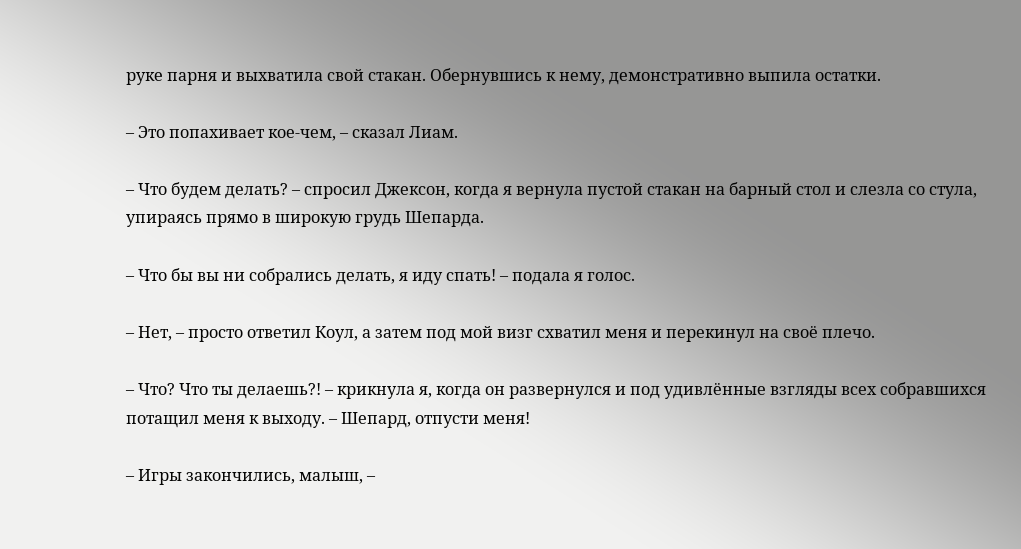руке парня и выхватила свой стакан. Обернувшись к нему, демонстративно выпила остатки.

– Это попахивает кое-чем, – сказал Лиам.

– Что будем делать? – спросил Джексон, когда я вернула пустой стакан на барный стол и слезла со стула, упираясь прямо в широкую грудь Шепарда.

– Что бы вы ни собрались делать, я иду спать! – подала я голос.

– Нет, – просто ответил Коул, а затем под мой визг схватил меня и перекинул на своё плечо.

– Что? Что ты делаешь?! – крикнула я, когда он развернулся и под удивлённые взгляды всех собравшихся потащил меня к выходу. – Шепард, отпусти меня!

– Игры закончились, малыш, –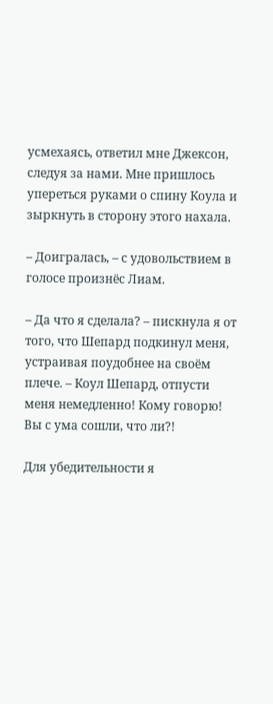усмехаясь, ответил мне Джексон, следуя за нами. Мне пришлось упереться руками о спину Коула и зыркнуть в сторону этого нахала.

– Доигралась, – с удовольствием в голосе произнёс Лиам.

– Да что я сделала? – пискнула я от того, что Шепард подкинул меня, устраивая поудобнее на своём плече. – Коул Шепард, отпусти меня немедленно! Кому говорю! Вы с ума сошли, что ли?!

Для убедительности я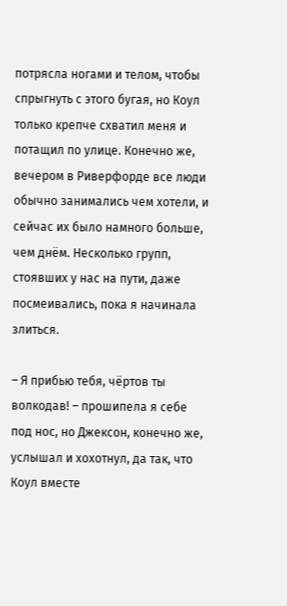потрясла ногами и телом, чтобы спрыгнуть с этого бугая, но Коул только крепче схватил меня и потащил по улице. Конечно же, вечером в Риверфорде все люди обычно занимались чем хотели, и сейчас их было намного больше, чем днём. Несколько групп, стоявших у нас на пути, даже посмеивались, пока я начинала злиться.

– Я прибью тебя, чёртов ты волкодав! – прошипела я себе под нос, но Джексон, конечно же, услышал и хохотнул, да так, что Коул вместе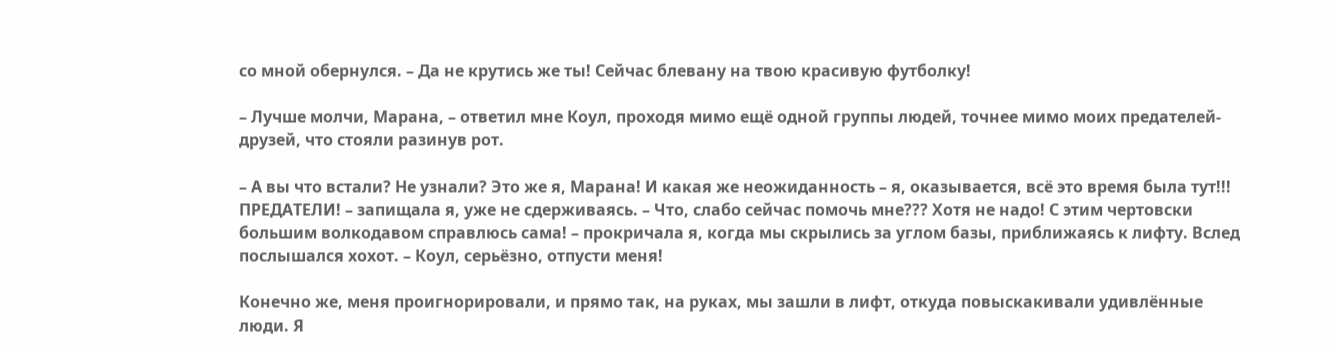со мной обернулся. – Да не крутись же ты! Сейчас блевану на твою красивую футболку!

– Лучше молчи, Марана, – ответил мне Коул, проходя мимо ещё одной группы людей, точнее мимо моих предателей-друзей, что стояли разинув рот.

– А вы что встали? Не узнали? Это же я, Марана! И какая же неожиданность – я, оказывается, всё это время была тут!!! ПРЕДАТЕЛИ! – запищала я, уже не сдерживаясь. – Что, слабо сейчас помочь мне??? Хотя не надо! С этим чертовски большим волкодавом справлюсь сама! – прокричала я, когда мы скрылись за углом базы, приближаясь к лифту. Вслед послышался хохот. – Коул, серьёзно, отпусти меня!

Конечно же, меня проигнорировали, и прямо так, на руках, мы зашли в лифт, откуда повыскакивали удивлённые люди. Я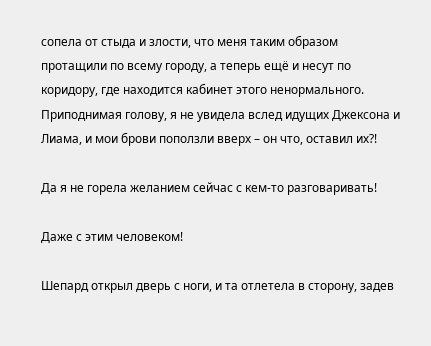сопела от стыда и злости, что меня таким образом протащили по всему городу, а теперь ещё и несут по коридору, где находится кабинет этого ненормального. Приподнимая голову, я не увидела вслед идущих Джексона и Лиама, и мои брови поползли вверх – он что, оставил их?!

Да я не горела желанием сейчас с кем-то разговаривать!

Даже с этим человеком!

Шепард открыл дверь с ноги, и та отлетела в сторону, задев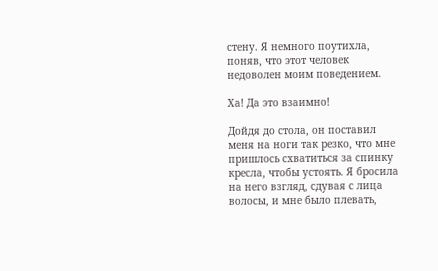стену. Я немного поутихла, поняв, что этот человек недоволен моим поведением.

Ха! Да это взаимно!

Дойдя до стола, он поставил меня на ноги так резко, что мне пришлось схватиться за спинку кресла, чтобы устоять. Я бросила на него взгляд, сдувая с лица волосы, и мне было плевать,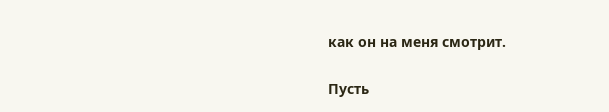как он на меня смотрит.

Пусть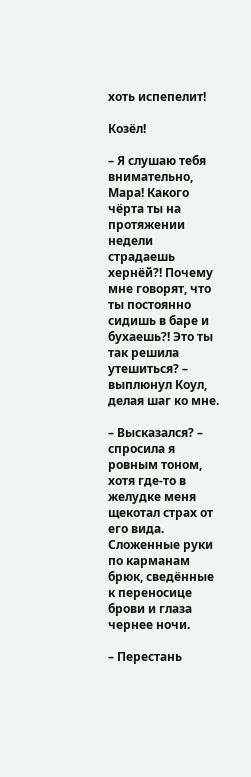хоть испепелит!

Козёл!

– Я слушаю тебя внимательно, Мара! Какого чёрта ты на протяжении недели страдаешь хернёй?! Почему мне говорят, что ты постоянно сидишь в баре и бухаешь?! Это ты так решила утешиться? – выплюнул Коул, делая шаг ко мне.

– Высказался? – спросила я ровным тоном, хотя где-то в желудке меня щекотал страх от его вида. Сложенные руки по карманам брюк, сведённые к переносице брови и глаза чернее ночи.

– Перестань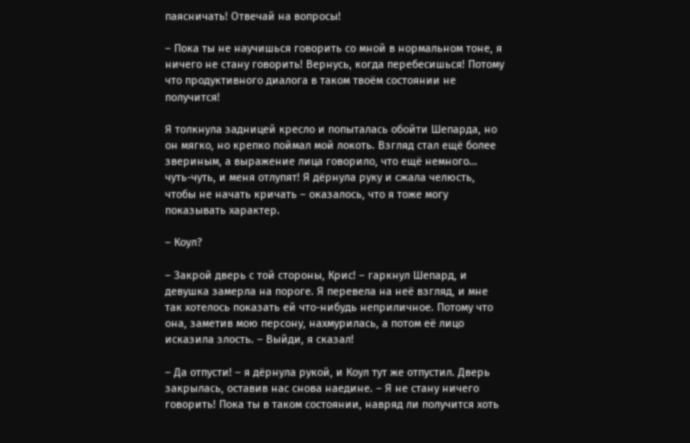паясничать! Отвечай на вопросы!

– Пока ты не научишься говорить со мной в нормальном тоне, я ничего не стану говорить! Вернусь, когда перебесишься! Потому что продуктивного диалога в таком твоём состоянии не получится!

Я толкнула задницей кресло и попыталась обойти Шепарда, но он мягко, но крепко поймал мой локоть. Взгляд стал ещё более звериным, а выражение лица говорило, что ещё немного… чуть-чуть, и меня отлупят! Я дёрнула руку и сжала челюсть, чтобы не начать кричать – оказалось, что я тоже могу показывать характер.

– Коул?

– Закрой дверь с той стороны, Крис! – гаркнул Шепард, и девушка замерла на пороге. Я перевела на неё взгляд, и мне так хотелось показать ей что-нибудь неприличное. Потому что она, заметив мою персону, нахмурилась, а потом её лицо исказила злость. – Выйди, я сказал!

– Да отпусти! – я дёрнула рукой, и Коул тут же отпустил. Дверь закрылась, оставив нас снова наедине. – Я не стану ничего говорить! Пока ты в таком состоянии, навряд ли получится хоть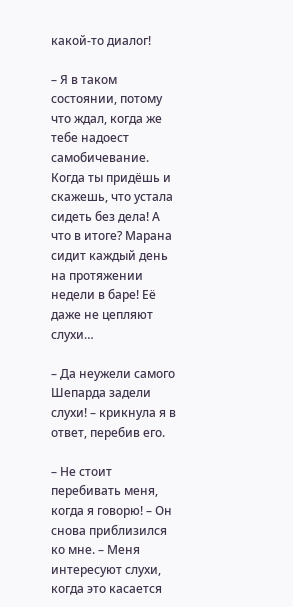какой-то диалог!

– Я в таком состоянии, потому что ждал, когда же тебе надоест самобичевание. Когда ты придёшь и скажешь, что устала сидеть без дела! А что в итоге? Марана сидит каждый день на протяжении недели в баре! Её даже не цепляют слухи…

– Да неужели самого Шепарда задели слухи! – крикнула я в ответ, перебив его.

– Не стоит перебивать меня, когда я говорю! – Он снова приблизился ко мне. – Меня интересуют слухи, когда это касается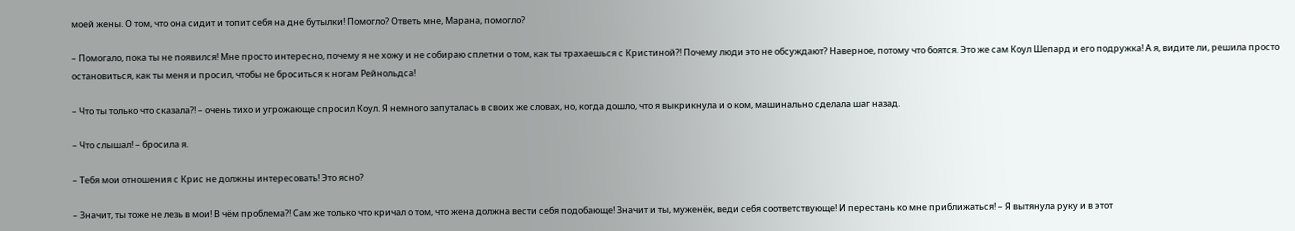моей жены. О том, что она сидит и топит себя на дне бутылки! Помогло? Ответь мне, Марана, помогло?

– Помогало, пока ты не появился! Мне просто интересно, почему я не хожу и не собираю сплетни о том, как ты трахаешься с Кристиной?! Почему люди это не обсуждают? Наверное, потому что боятся. Это же сам Коул Шепард и его подружка! А я, видите ли, решила просто остановиться, как ты меня и просил, чтобы не броситься к ногам Рейнольдса!

– Что ты только что сказала?! – очень тихо и угрожающе спросил Коул. Я немного запуталась в своих же словах, но, когда дошло, что я выкрикнула и о ком, машинально сделала шаг назад.

– Что слышал! – бросила я.

– Тебя мои отношения с Крис не должны интересовать! Это ясно?

– Значит, ты тоже не лезь в мои! В чём проблема?! Сам же только что кричал о том, что жена должна вести себя подобающе! Значит и ты, муженёк, веди себя соответствующе! И перестань ко мне приближаться! – Я вытянула руку и в этот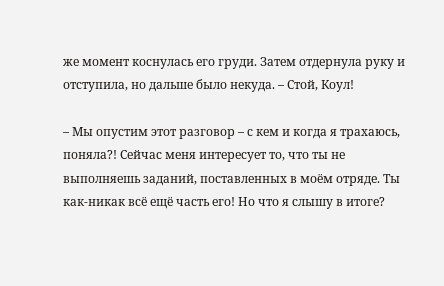же момент коснулась его груди. Затем отдернула руку и отступила, но дальше было некуда. – Стой, Коул!

– Мы опустим этот разговор – с кем и когда я трахаюсь, поняла?! Сейчас меня интересует то, что ты не выполняешь заданий, поставленных в моём отряде. Ты как-никак всё ещё часть его! Но что я слышу в итоге?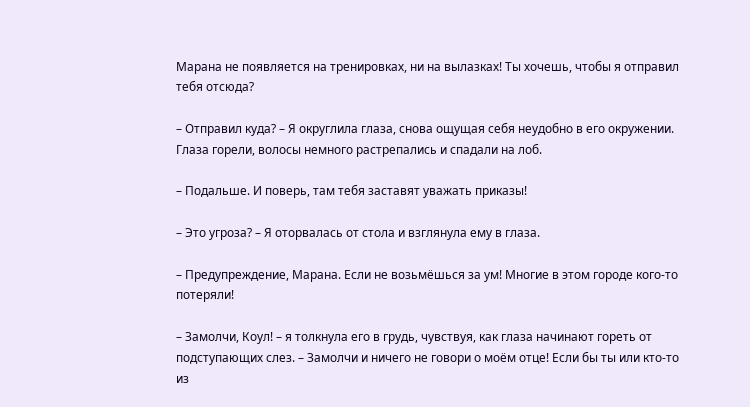Марана не появляется на тренировках, ни на вылазках! Ты хочешь, чтобы я отправил тебя отсюда?

– Отправил куда? – Я округлила глаза, снова ощущая себя неудобно в его окружении. Глаза горели, волосы немного растрепались и спадали на лоб.

– Подальше. И поверь, там тебя заставят уважать приказы!

– Это угроза? – Я оторвалась от стола и взглянула ему в глаза.

– Предупреждение, Марана. Если не возьмёшься за ум! Многие в этом городе кого-то потеряли!

– Замолчи, Коул! – я толкнула его в грудь, чувствуя, как глаза начинают гореть от подступающих слез. – Замолчи и ничего не говори о моём отце! Если бы ты или кто-то из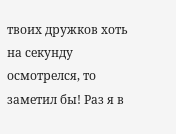твоих дружков хоть на секунду осмотрелся, то заметил бы! Раз я в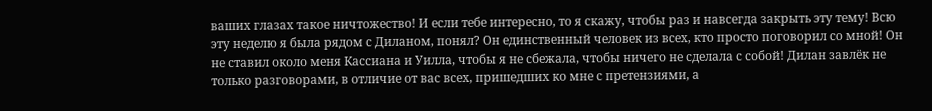ваших глазах такое ничтожество! И если тебе интересно, то я скажу, чтобы раз и навсегда закрыть эту тему! Всю эту неделю я была рядом с Диланом, понял? Он единственный человек из всех, кто просто поговорил со мной! Он не ставил около меня Кассиана и Уилла, чтобы я не сбежала, чтобы ничего не сделала с собой! Дилан завлёк не только разговорами, в отличие от вас всех, пришедших ко мне с претензиями, а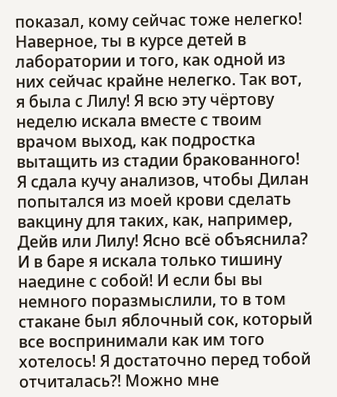показал, кому сейчас тоже нелегко! Наверное, ты в курсе детей в лаборатории и того, как одной из них сейчас крайне нелегко. Так вот, я была с Лилу! Я всю эту чёртову неделю искала вместе с твоим врачом выход, как подростка вытащить из стадии бракованного! Я сдала кучу анализов, чтобы Дилан попытался из моей крови сделать вакцину для таких, как, например, Дейв или Лилу! Ясно всё объяснила? И в баре я искала только тишину наедине с собой! И если бы вы немного поразмыслили, то в том стакане был яблочный сок, который все воспринимали как им того хотелось! Я достаточно перед тобой отчиталась?! Можно мне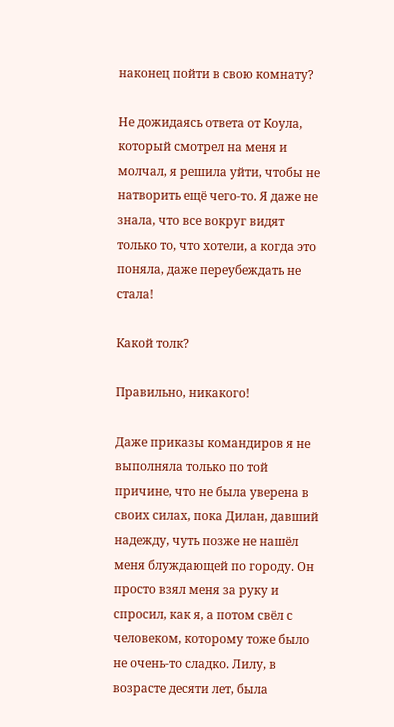наконец пойти в свою комнату?

Не дожидаясь ответа от Коула, который смотрел на меня и молчал, я решила уйти, чтобы не натворить ещё чего-то. Я даже не знала, что все вокруг видят только то, что хотели, а когда это поняла, даже переубеждать не стала!

Какой толк?

Правильно, никакого!

Даже приказы командиров я не выполняла только по той причине, что не была уверена в своих силах, пока Дилан, давший надежду, чуть позже не нашёл меня блуждающей по городу. Он просто взял меня за руку и спросил, как я, а потом свёл с человеком, которому тоже было не очень-то сладко. Лилу, в возрасте десяти лет, была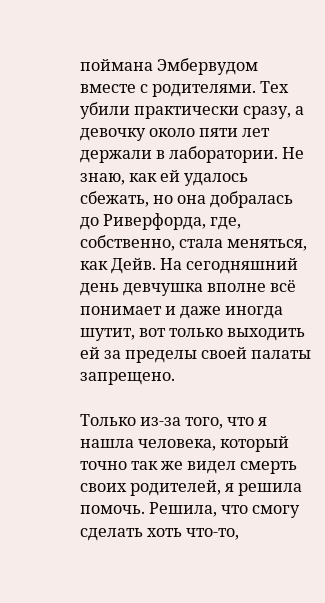поймана Эмбервудом вместе с родителями. Тех убили практически сразу, а девочку около пяти лет держали в лаборатории. Не знаю, как ей удалось сбежать, но она добралась до Риверфорда, где, собственно, стала меняться, как Дейв. На сегодняшний день девчушка вполне всё понимает и даже иногда шутит, вот только выходить ей за пределы своей палаты запрещено.

Только из-за того, что я нашла человека, который точно так же видел смерть своих родителей, я решила помочь. Решила, что смогу сделать хоть что-то,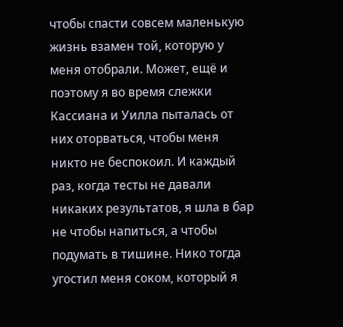чтобы спасти совсем маленькую жизнь взамен той, которую у меня отобрали. Может, ещё и поэтому я во время слежки Кассиана и Уилла пыталась от них оторваться, чтобы меня никто не беспокоил. И каждый раз, когда тесты не давали никаких результатов, я шла в бар не чтобы напиться, а чтобы подумать в тишине. Нико тогда угостил меня соком, который я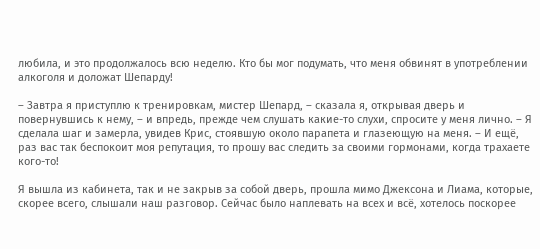любила, и это продолжалось всю неделю. Кто бы мог подумать, что меня обвинят в употреблении алкоголя и доложат Шепарду!

– Завтра я приступлю к тренировкам, мистер Шепард, – сказала я, открывая дверь и повернувшись к нему, – и впредь, прежде чем слушать какие-то слухи, спросите у меня лично. – Я сделала шаг и замерла, увидев Крис, стоявшую около парапета и глазеющую на меня. – И ещё, раз вас так беспокоит моя репутация, то прошу вас следить за своими гормонами, когда трахаете кого-то!

Я вышла из кабинета, так и не закрыв за собой дверь, прошла мимо Джексона и Лиама, которые, скорее всего, слышали наш разговор. Сейчас было наплевать на всех и всё, хотелось поскорее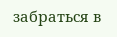забраться в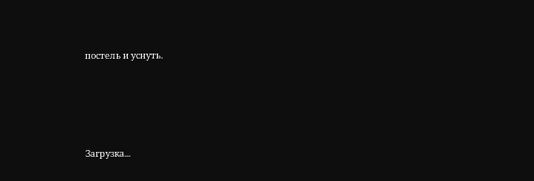постель и уснуть.





Загрузка...